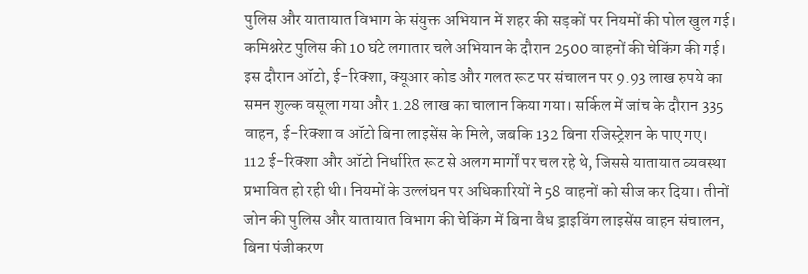पुलिस और यातायात विभाग के संयुक्त अभियान में शहर की सड़कों पर नियमों की पोल खुल गई। कमिश्नरेट पुलिस की 10 घंटे लगातार चले अभियान के दौरान 2500 वाहनों की चेकिंग की गई। इस दौरान ऑटो, ई-रिक्शा, क्यूआर कोड और गलत रूट पर संचालन पर 9.93 लाख रुपये का समन शुल्क वसूला गया और 1.28 लाख का चालान किया गया। सर्किल में जांच के दौरान 335 वाहन, ई-रिक्शा व ऑटो बिना लाइसेंस के मिले, जबकि 132 बिना रजिस्ट्रेशन के पाए गए।
112 ई-रिक्शा और ऑटो निर्धारित रूट से अलग मार्गों पर चल रहे थे, जिससे यातायात व्यवस्था प्रभावित हो रही थी। नियमों के उल्लंघन पर अधिकारियों ने 58 वाहनों को सीज कर दिया। तीनों जोन की पुलिस और यातायात विभाग की चेकिंग में बिना वैध ड्राइविंग लाइसेंस वाहन संचालन, बिना पंजीकरण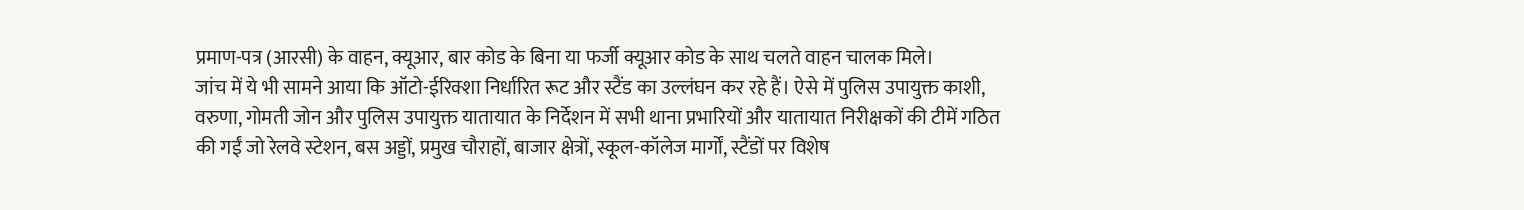प्रमाण-पत्र (आरसी) के वाहन, क्यूआर, बार कोड के बिना या फर्जी क्यूआर कोड के साथ चलते वाहन चालक मिले।
जांच में ये भी सामने आया कि ऑटो-ईरिक्शा निर्धारित रूट और स्टैंड का उल्लंघन कर रहे हैं। ऐसे में पुलिस उपायुक्त काशी, वरुणा, गोमती जोन और पुलिस उपायुक्त यातायात के निर्देशन में सभी थाना प्रभारियों और यातायात निरीक्षकों की टीमें गठित की गईं जो रेलवे स्टेशन, बस अड्डों, प्रमुख चौराहों, बाजार क्षेत्रों, स्कूल-कॉलेज मार्गों, स्टैंडों पर विशेष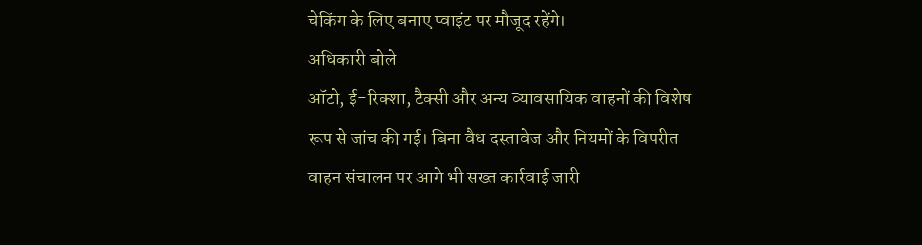चेकिंग के लिए बनाए प्वाइंट पर मौजूद रहेंगे।
अधिकारी बोले
ऑटो, ई-रिक्शा, टैक्सी और अन्य व्यावसायिक वाहनों की विशेष रूप से जांच की गई। बिना वैध दस्तावेज और नियमों के विपरीत वाहन संचालन पर आगे भी सख्त कार्रवाई जारी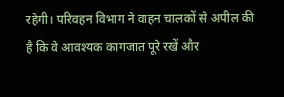रहेगी। परिवहन विभाग ने वाहन चालकों से अपील की है कि वे आवश्यक कागजात पूरे रखें और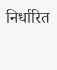निर्धारित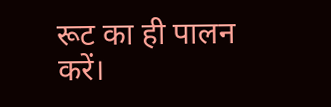रूट का ही पालन करें।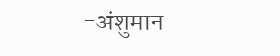-अंशुमान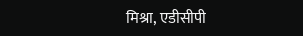मिश्रा, एडीसीपी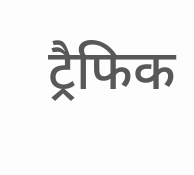ट्रैफिक